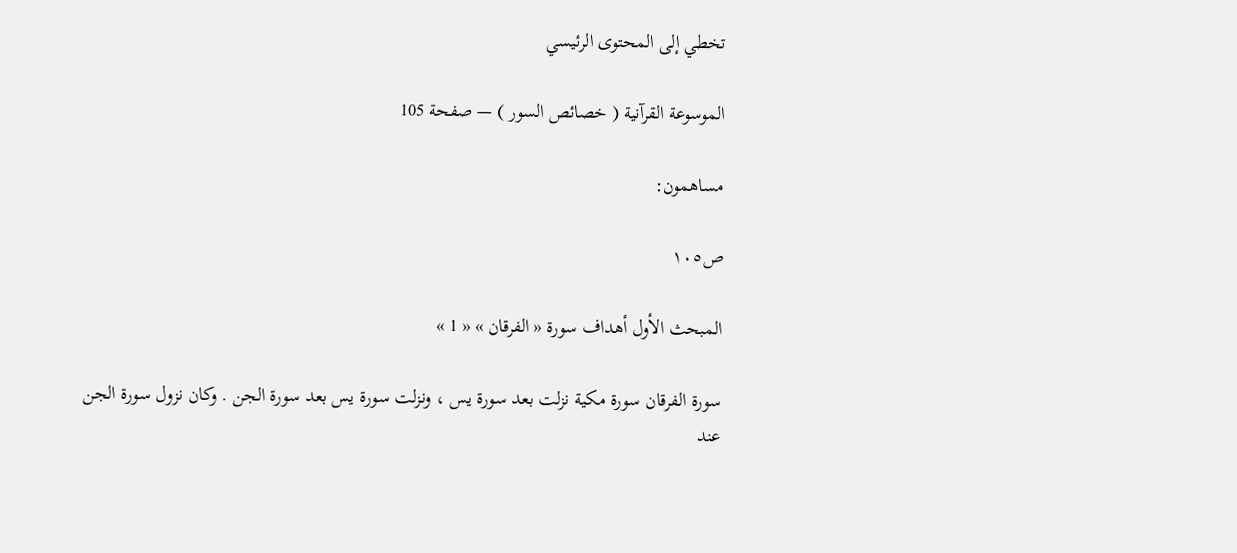تخطي إلى المحتوى الرئيسي

الموسوعة القرآنية ( خصائص السور ) — صفحة 105

مساهمون:

ص١٠٥

المبحث الأول أهداف سورة « الفرقان » « 1 »

سورة الفرقان سورة مكية نزلت بعد سورة يس ، ونزلت سورة يس بعد سورة الجن . وكان نزول سورة الجن عند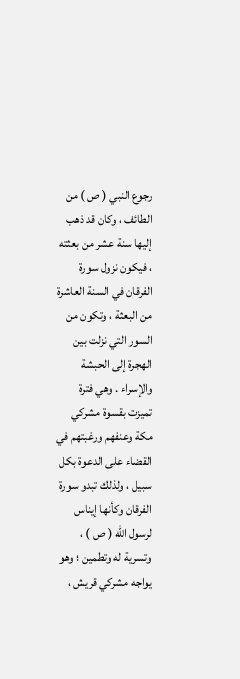رجوع النبي ( ص ) من الطائف ، وكان قد ذهب إليها سنة عشر من بعثته ، فيكون نزول سورة الفرقان في السنة العاشرة من البعثة ، وتكون من السور التي نزلت بين الهجرة إلى الحبشة والإسراء . وهي فترة تميزت بقسوة مشركي مكة وعنفهم ورغبتهم في القضاء على الدعوة بكل سبيل ، ولذلك تبدو سورة الفرقان وكأنها إيناس لرسول اللّه ( ص ) ، وتسرية له وتطمين ؛ وهو يواجه مشركي قريش ،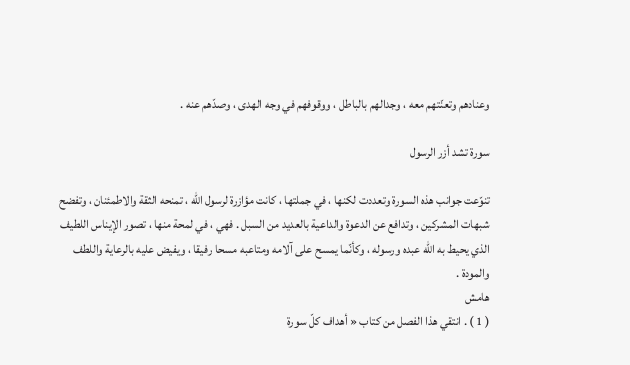وعنادهم وتعنّتهم معه ، وجدالهم بالباطل ، ووقوفهم في وجه الهدى ، وصدّهم عنه .

سورة تشد أزر الرسول

تنوّعت جوانب هذه السورة وتعددت لكنها ، في جملتها ، كانت مؤازرة لرسول اللّه ، تمنحه الثقة والاطمئنان ، وتفضح شبهات المشركين ، وتدافع عن الدعوة والداعية بالعديد من السبل . فهي ، في لمحة منها ، تصور الإيناس اللطيف الذي يحيط به اللّه عبده ورسوله ، وكأنّما يمسح على آلامه ومتاعبه مسحا رفيقا ، ويفيض عليه بالرعاية واللطف والمودة .
هامش
( 1 ) . انتقي هذا الفصل من كتاب « أهداف كلّ سورة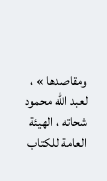ومقاصدها » ، لعبد اللّه محمود شحاته ، الهيئة العامة للكتاب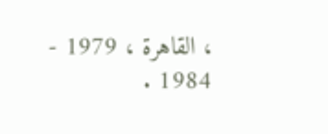، القاهرة ، 1979 - 1984 .